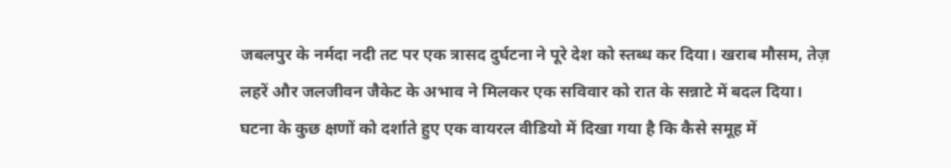जबलपुर के नर्मदा नदी तट पर एक त्रासद दुर्घटना ने पूरे देश को स्तब्ध कर दिया। खराब मौसम, तेज़ लहरें और जलजीवन जैकेट के अभाव ने मिलकर एक सविवार को रात के सन्नाटे में बदल दिया। घटना के कुछ क्षणों को दर्शाते हुए एक वायरल वीडियो में दिखा गया है कि कैसे समूह में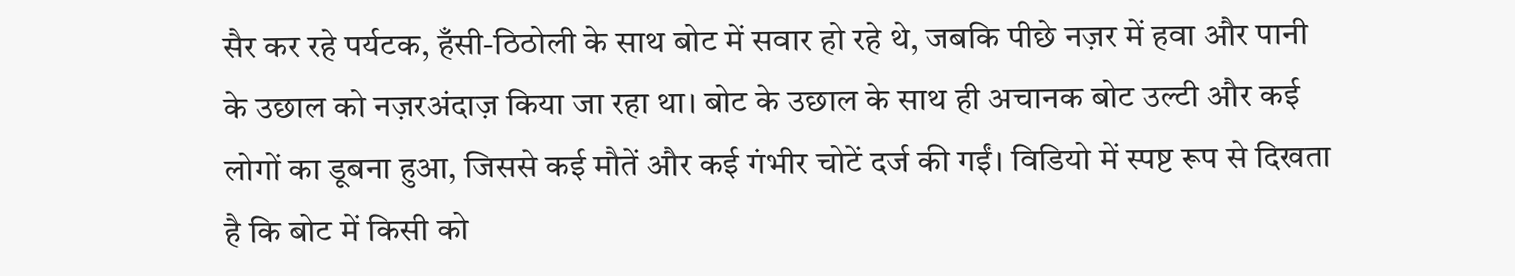सैर कर रहे पर्यटक, हँसी-ठिठोली के साथ बोट में सवार हो रहे थे, जबकि पीछे नज़र में हवा और पानी के उछाल को नज़रअंदाज़ किया जा रहा था। बोट के उछाल के साथ ही अचानक बोट उल्टी और कई लोगों का डूबना हुआ, जिससे कई मौतें और कई गंभीर चोटें दर्ज की गईं। विडियो में स्पष्ट रूप से दिखता है कि बोट में किसी को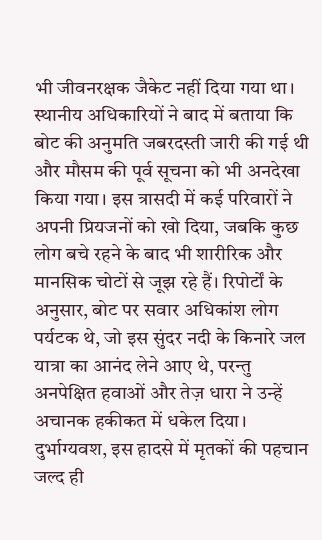भी जीवनरक्षक जैकेट नहीं दिया गया था। स्थानीय अधिकारियों ने बाद में बताया कि बोट की अनुमति जबरदस्ती जारी की गई थी और मौसम की पूर्व सूचना को भी अनदेखा किया गया। इस त्रासदी में कई परिवारों ने अपनी प्रियजनों को खो दिया, जबकि कुछ लोग बचे रहने के बाद भी शारीरिक और मानसिक चोटों से जूझ रहे हैं। रिपोर्टों के अनुसार, बोट पर सवार अधिकांश लोग पर्यटक थे, जो इस सुंदर नदी के किनारे जल यात्रा का आनंद लेने आए थे, परन्तु अनपेक्षित हवाओं और तेज़ धारा ने उन्हें अचानक हकीकत में धकेल दिया। दुर्भाग्यवश, इस हादसे में मृतकों की पहचान जल्द ही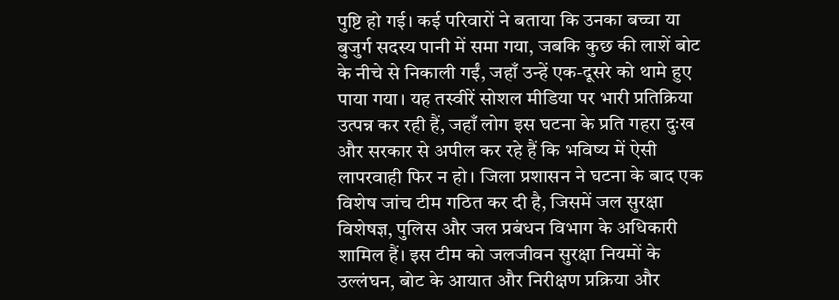पुष्टि हो गई। कई परिवारों ने बताया कि उनका बच्चा या बुजुर्ग सदस्य पानी में समा गया, जबकि कुछ की लाशें बोट के नीचे से निकाली गईं, जहाँ उन्हें एक-दूसरे को थामे हुए पाया गया। यह तस्वीरें सोशल मीडिया पर भारी प्रतिक्रिया उत्पन्न कर रही हैं, जहाँ लोग इस घटना के प्रति गहरा दुःख और सरकार से अपील कर रहे हैं कि भविष्य में ऐसी लापरवाही फिर न हो। जिला प्रशासन ने घटना के बाद एक विशेष जांच टीम गठित कर दी है, जिसमें जल सुरक्षा विशेषज्ञ, पुलिस और जल प्रबंधन विभाग के अधिकारी शामिल हैं। इस टीम को जलजीवन सुरक्षा नियमों के उल्लंघन, बोट के आयात और निरीक्षण प्रक्रिया और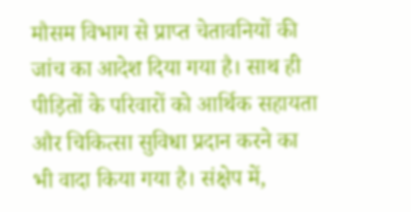मौसम विभाग से प्राप्त चेतावनियों की जांच का आदेश दिया गया है। साथ ही पीड़ितों के परिवारों को आर्थिक सहायता और चिकित्सा सुविधा प्रदान करने का भी वादा किया गया है। संक्षेप में,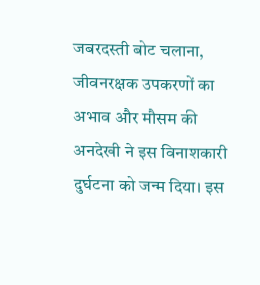जबरदस्ती बोट चलाना, जीवनरक्षक उपकरणों का अभाव और मौसम की अनदेखी ने इस विनाशकारी दुर्घटना को जन्म दिया। इस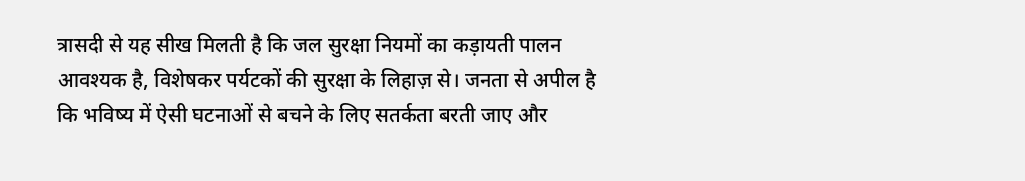त्रासदी से यह सीख मिलती है कि जल सुरक्षा नियमों का कड़ायती पालन आवश्यक है, विशेषकर पर्यटकों की सुरक्षा के लिहाज़ से। जनता से अपील है कि भविष्य में ऐसी घटनाओं से बचने के लिए सतर्कता बरती जाए और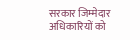सरकार जिम्मेदार अधिकारियों को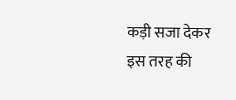कड़ी सजा देकर इस तरह की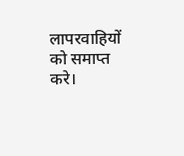लापरवाहियों को समाप्त करे।